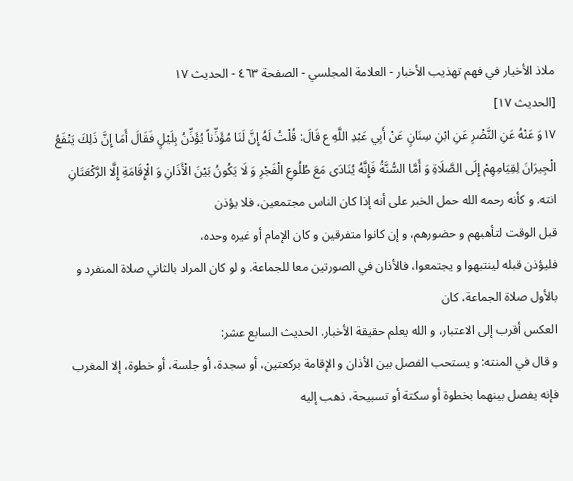ملاذ الأخيار في فهم تهذيب الأخبار - العلامة المجلسي - الصفحة ٤٦٣ - الحديث ١٧
[الحديث ١٧]
١٧وَ عَنْهُ عَنِ النَّضْرِ عَنِ ابْنِ سِنَانٍ عَنْ أَبِي عَبْدِ اللَّهِ ع قَالَ: قُلْتُ لَهُ إِنَّ لَنَا مُؤَذِّناً يُؤَذِّنُ بِلَيْلٍ فَقَالَ أَمَا إِنَّ ذَلِكَ يَنْفَعُ الْجِيرَانَ لِقِيَامِهِمْ إِلَى الصَّلَاةِ وَ أَمَّا السُّنَّةُ فَإِنَّهُ يُنَادَى مَعَ طُلُوعِ الْفَجْرِ وَ لَا يَكُونُ بَيْنَ الْأَذَانِ وَ الْإِقَامَةِ إِلَّا الرَّكْعَتَانِ
انته. و كأنه رحمه الله حمل الخبر على أنه إذا كان الناس مجتمعين، فلا يؤذن
قبل الوقت لتأهبهم و حضورهم، و إن كانوا متفرقين و كان الإمام أو غيره وحده،
فليؤذن قبله لينتبهوا و يجتمعوا، فالأذان في الصورتين معا للجماعة. و لو كان المراد بالثاني صلاة المنفرد و بالأول صلاة الجماعة، كان
العكس أقرب إلى الاعتبار، و الله يعلم حقيقة الأخبار. الحديث السابع عشر:
و قال في المنته: و يستحب الفصل بين الأذان و الإقامة بركعتين، أو سجدة، أو جلسة، أو خطوة، إلا المغرب فإنه يفصل بينهما بخطوة أو سكتة أو تسبيحة، ذهب إليه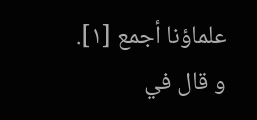علماؤنا أجمع [١].
و قال في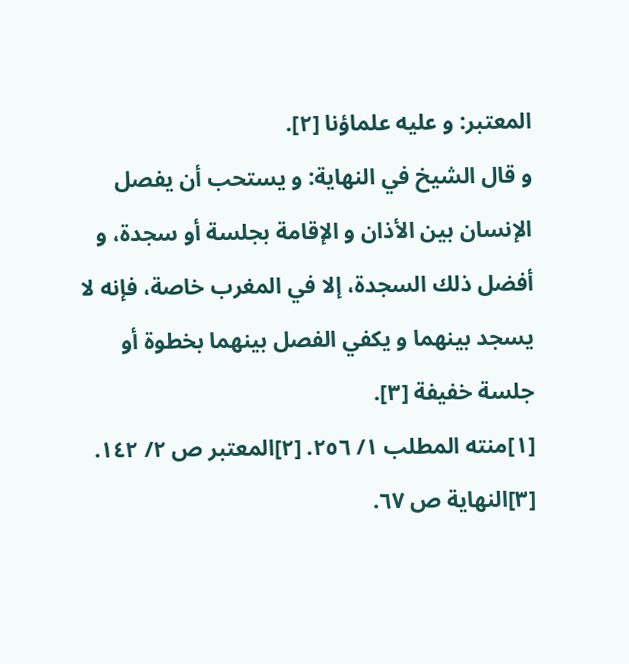المعتبر: و عليه علماؤنا [٢].
و قال الشيخ في النهاية: و يستحب أن يفصل الإنسان بين الأذان و الإقامة بجلسة أو سجدة، و أفضل ذلك السجدة، إلا في المغرب خاصة، فإنه لا يسجد بينهما و يكفي الفصل بينهما بخطوة أو جلسة خفيفة [٣].
[١]منته المطلب ١/ ٢٥٦. [٢]المعتبر ص ٢/ ١٤٢. [٣]النهاية ص ٦٧.